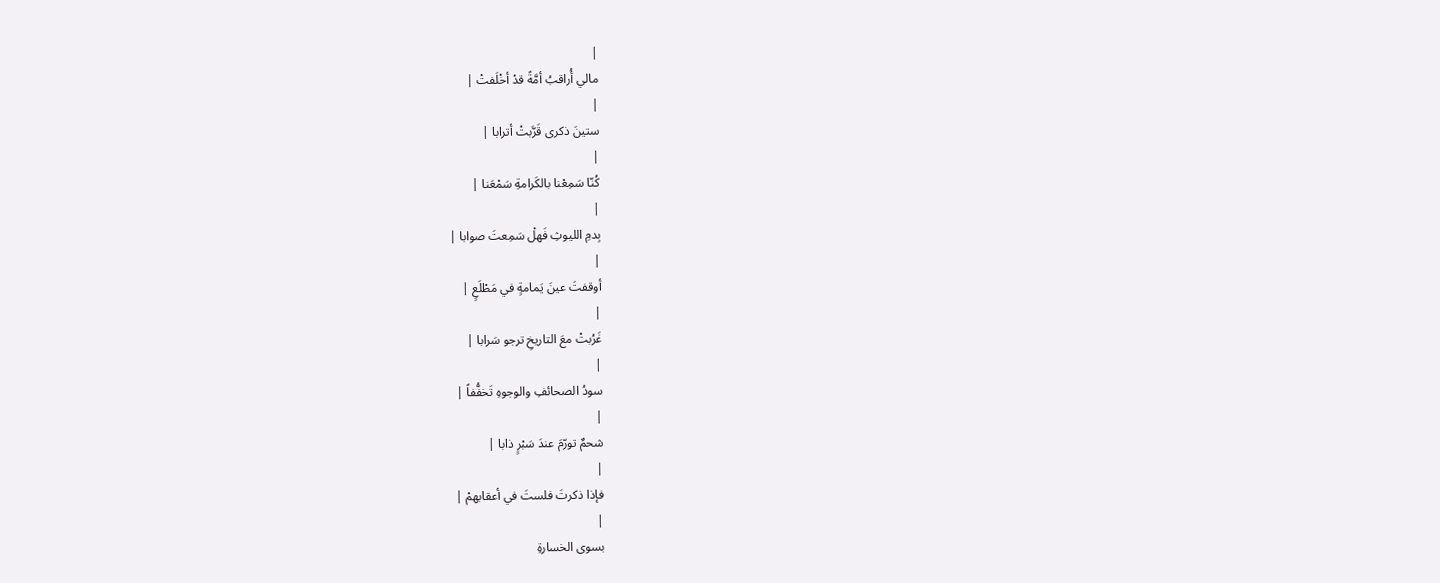|
مالي أُراقبُ أمَّةً قدْ أخْلَفتْ |
|
ستينَ ذكرى قَرَّبتْ أترابا |
|
كُنّا سَمِعْنا بالكَرامةِ سَمْعَنا |
|
بِدمِ الليوثِ فَهلْ سَمِعتَ صوابا |
|
أوقفتَ عينَ يَمامةٍ في مَطْلَعٍ |
|
غَرُبتْ معَ التاريخِ ترجو سَرابا |
|
سودُ الصحائفِ والوجوهِ تَخفُّفاً |
|
شحمٌ تورّمَ عندَ سَبْرٍ ذابا |
|
فإذا ذكرتَ فلستَ في أعقابهمْ |
|
بسوى الخسارةِ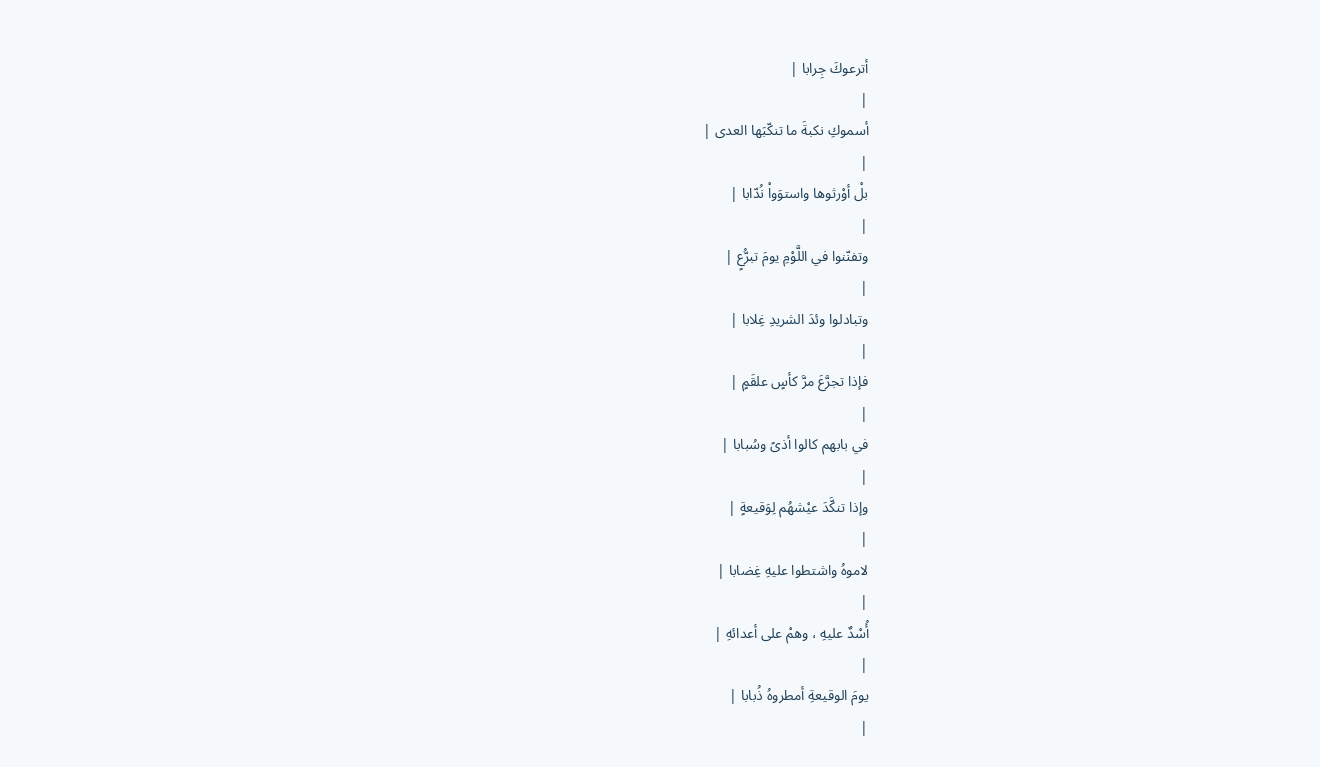أترعوكَ جِرابا |
|
أسموكِ نكبةَ ما تنكّبَها العدى |
|
بلْ أوْرثوها واستوَواْ نُدّابا |
|
وتفنّنوا في اللَّوْمِ يومَ تبرُّعٍ |
|
وتبادلوا وئدَ الشريدِ غِلابا |
|
فإذا تجرَّعَ مرَّ كأسٍ علقَمٍ |
|
في بابهم كالوا أذىً وسُبابا |
|
وإذا تنكَّدَ عيْشهُم لِوَقيعةٍ |
|
لاموهُ واشتطوا عليهِ غِضابا |
|
أُسْدٌ عليهِ ، وهمْ على أعدائهِ |
|
يومَ الوقيعةِ أمطروهُ ذُبابا |
|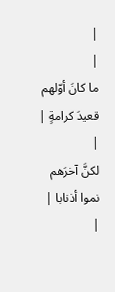|
|
ما كانَ أوّلهم قعيدَ كرامةٍ |
|
لكنَّ آخرَهم نموا أذنابا |
|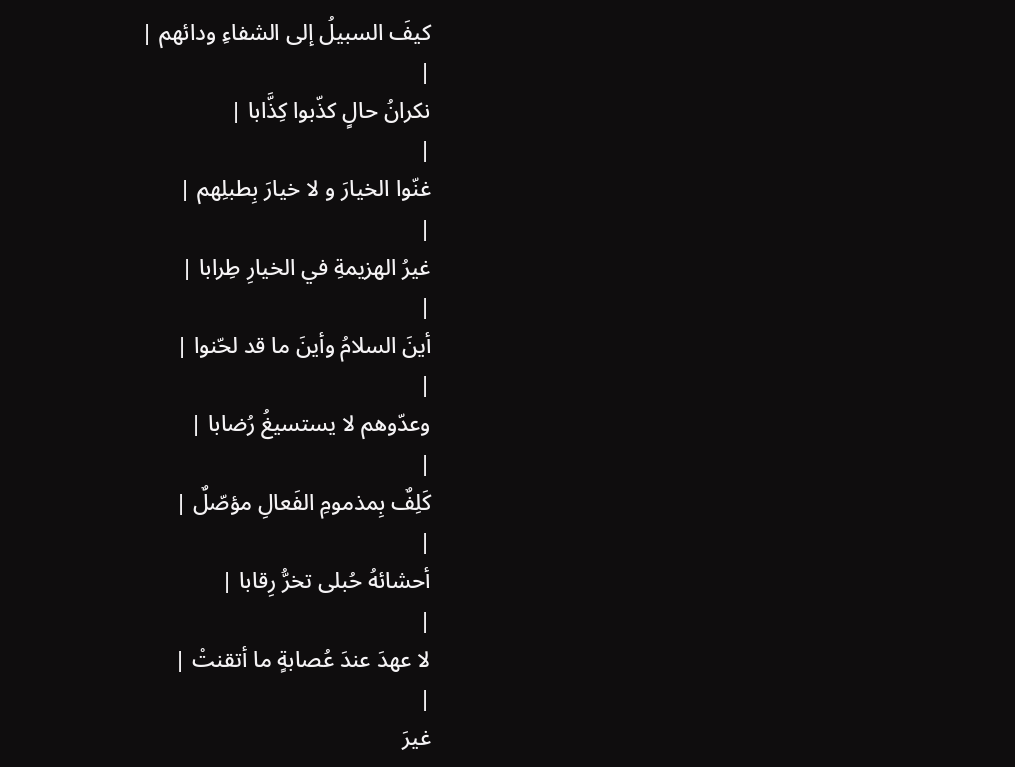كيفَ السبيلُ إلى الشفاءِ ودائهم |
|
نكرانُ حالٍ كذّبوا كِذَّابا |
|
غنّوا الخيارَ و لا خيارَ بِطبلِهم |
|
غيرُ الهزيمةِ في الخيارِ طِرابا |
|
أينَ السلامُ وأينَ ما قد لحّنوا |
|
وعدّوهم لا يستسيغُ رُضابا |
|
كَلِفٌ بِمذمومِ الفَعالِ مؤصّلٌ |
|
أحشائهُ حُبلى تخرُّ رِقابا |
|
لا عهدَ عندَ عُصابةٍ ما أتقنتْ |
|
غيرَ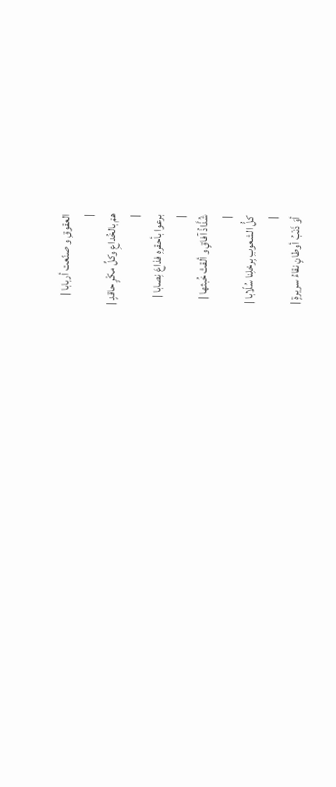العقوقِ و صنّعت أربابا |
|
همْ بالخُداعِ وكلِّ مكْرٍ حاقدٍ |
|
برعوا بأحقرهِ فذاعَ نِصابا |
|
شُذَّاذُ آفاقٍ و ألقتْ خُبثها |
|
كلُّ الشعوبِ بِرحْلِنا سُلّابا |
|
أوَ ذَنْبُ أوطانٍ نقاءُ سريرةٍ |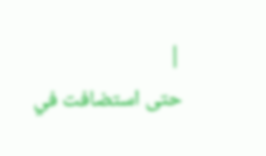|
حتى استضافت في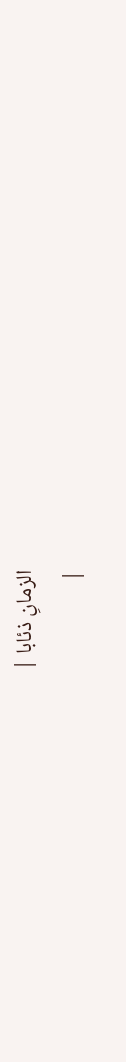الزمانِ ذئابا |
|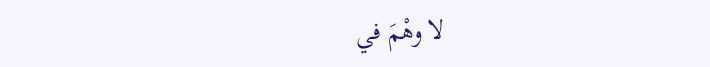لا وهْمَ في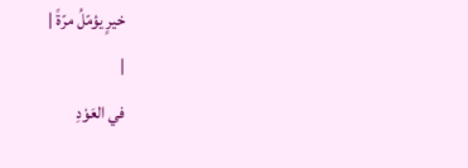خيرٍ يؤمّلُ مرّةً |
|
في العَوْدِ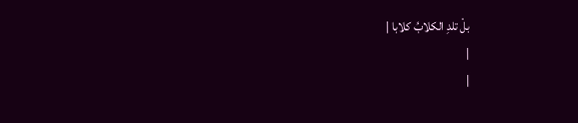بلْ تلدِ الكلابُ كلابا |
|
|